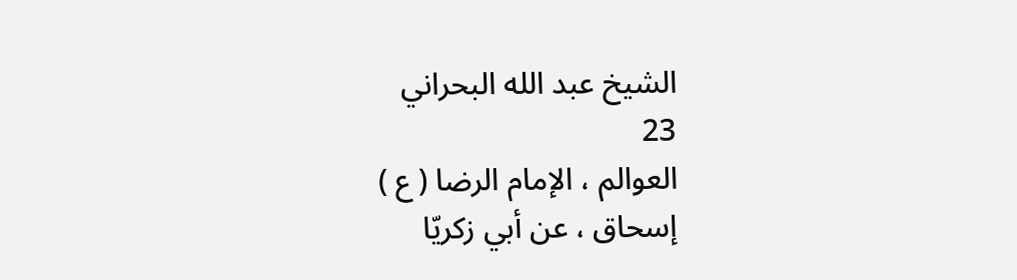الشيخ عبد الله البحراني
23
العوالم ، الإمام الرضا ( ع )
إسحاق ، عن أبي زكريّا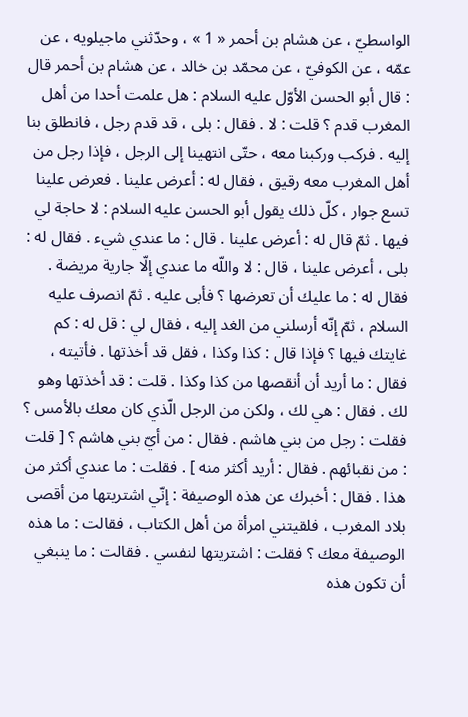الواسطيّ ، عن هشام بن أحمر « 1 » ، وحدّثني ماجيلويه ، عن عمّه ، عن الكوفيّ ، عن محمّد بن خالد ، عن هشام بن أحمر قال : قال أبو الحسن الأوّل عليه السلام : هل علمت أحدا من أهل المغرب قدم ؟ قلت : لا . فقال : بلى ، قد قدم رجل ، فانطلق بنا إليه . فركب وركبنا معه ، حتّى انتهينا إلى الرجل ، فإذا رجل من أهل المغرب معه رقيق ، فقال له : أعرض علينا . فعرض علينا تسع جوار ، كلّ ذلك يقول أبو الحسن عليه السلام : لا حاجة لي فيها . ثمّ قال له : أعرض علينا . قال : ما عندي شيء . فقال له : بلى ، أعرض علينا ، قال : لا واللّه ما عندي إلّا جارية مريضة . فقال له : ما عليك أن تعرضها ؟ فأبى عليه . ثمّ انصرف عليه السلام ، ثمّ إنّه أرسلني من الغد إليه ، فقال لي : قل له : كم غايتك فيها ؟ فإذا قال : كذا وكذا ، فقل قد أخذتها . فأتيته ، فقال : ما أريد أن أنقصها من كذا وكذا . قلت : قد أخذتها وهو لك . فقال : هي لك ، ولكن من الرجل الّذي كان معك بالأمس ؟ فقلت : رجل من بني هاشم . فقال : من أيّ بني هاشم ؟ [ قلت : من نقبائهم . فقال : أريد أكثر منه ] . فقلت : ما عندي أكثر من هذا . فقال : أخبرك عن هذه الوصيفة : إنّي اشتريتها من أقصى بلاد المغرب ، فلقيتني امرأة من أهل الكتاب ، فقالت : ما هذه الوصيفة معك ؟ فقلت : اشتريتها لنفسي . فقالت : ما ينبغي أن تكون هذه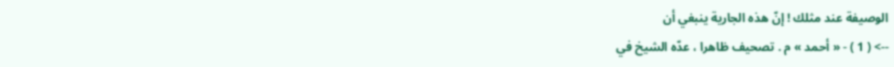الوصيفة عند مثلك ! إنّ هذه الجارية ينبغي أن
--> ( 1 ) - « أحمد » م . تصحيف ظاهرا ، عدّه الشيخ في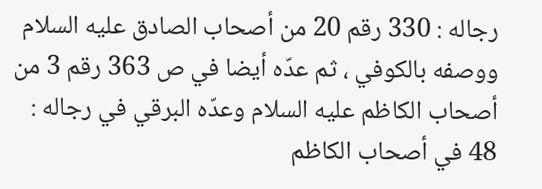رجاله : 330 رقم 20 من أصحاب الصادق عليه السلام ووصفه بالكوفي ، ثم عدّه أيضا في ص 363 رقم 3 من أصحاب الكاظم عليه السلام وعدّه البرقي في رجاله : 48 في أصحاب الكاظم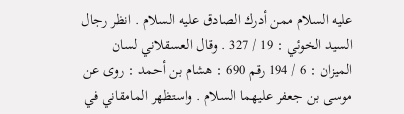عليه السلام ممن أدرك الصادق عليه السلام . انظر رجال السيد الخوئي : 19 / 327 . وقال العسقلاني لسان الميزان : 6 / 194 رقم 690 : هشام بن أحمد : روى عن موسى بن جعفر عليهما السلام . واستظهر المامقاني في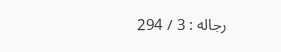رجاله : 3 / 294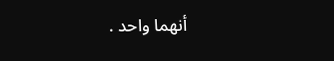أنهما واحد .